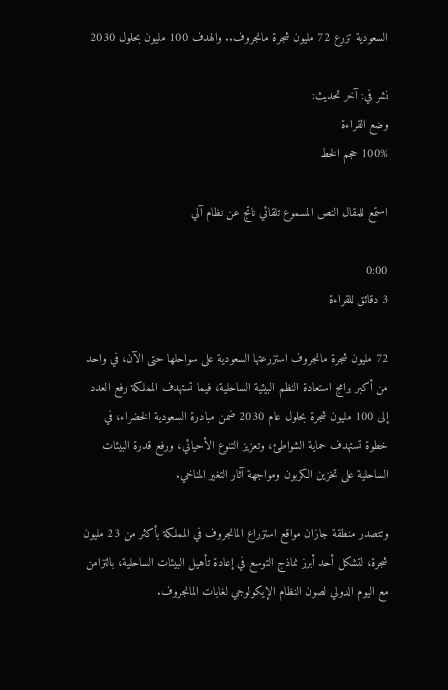السعودية تزرع 72 مليون شجرة مانجروف.. والهدف 100 مليون بحلول 2030

نشر في: آخر تحديث:
وضع القراءة
100% حجم الخط

استمع للمقال النص المسموع تلقائي ناتج عن نظام آلي

0:00
3 دقائق للقراءة

72 مليون شجرة مانجروف استزرعتها السعودية على سواحلها حتى الآن، في واحد من أكبر برامج استعادة النظم البيئية الساحلية، فيما تستهدف المملكة رفع العدد إلى 100 مليون شجرة بحلول عام 2030 ضمن مبادرة السعودية الخضراء، في خطوة تستهدف حماية الشواطئ، وتعزيز التنوع الأحيائي، ورفع قدرة البيئات الساحلية على تخزين الكربون ومواجهة آثار التغير المناخي.

وتتصدر منطقة جازان مواقع استزراع المانجروف في المملكة بأكثر من 23 مليون شجرة، لتشكل أحد أبرز نماذج التوسع في إعادة تأهيل البيئات الساحلية، بالتزامن مع اليوم الدولي لصون النظام الإيكولوجي لغابات المانجروف.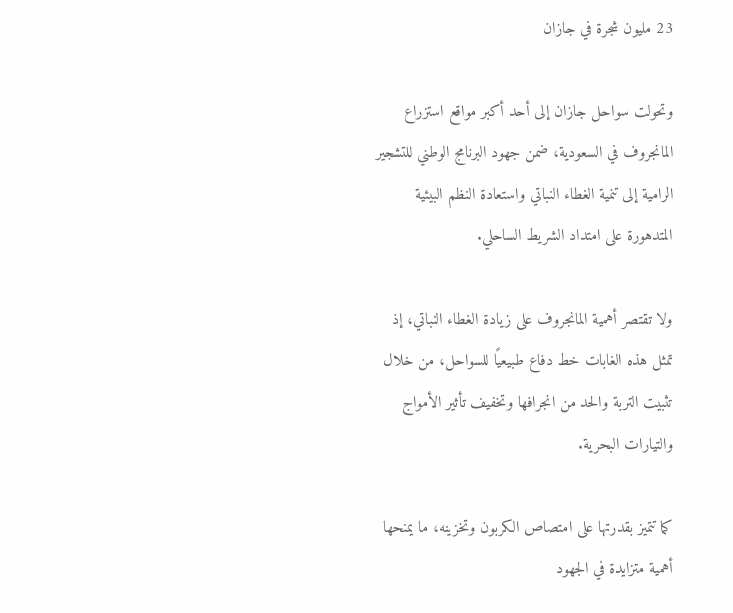23 مليون شجرة في جازان

وتحولت سواحل جازان إلى أحد أكبر مواقع استزراع المانجروف في السعودية، ضمن جهود البرنامج الوطني للتشجير الرامية إلى تنمية الغطاء النباتي واستعادة النظم البيئية المتدهورة على امتداد الشريط الساحلي.

ولا تقتصر أهمية المانجروف على زيادة الغطاء النباتي، إذ تمثل هذه الغابات خط دفاع طبيعيًا للسواحل، من خلال تثبيت التربة والحد من انجرافها وتخفيف تأثير الأمواج والتيارات البحرية.

كما تتميز بقدرتها على امتصاص الكربون وتخزينه، ما يمنحها أهمية متزايدة في الجهود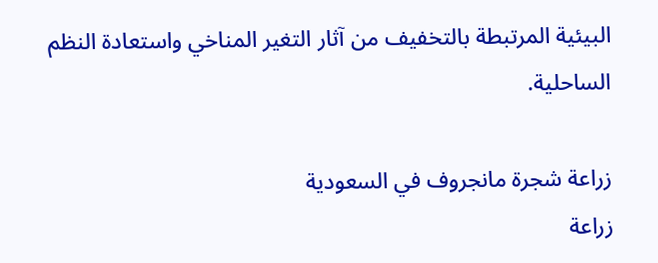البيئية المرتبطة بالتخفيف من آثار التغير المناخي واستعادة النظم الساحلية.

زراعة شجرة مانجروف في السعودية
زراعة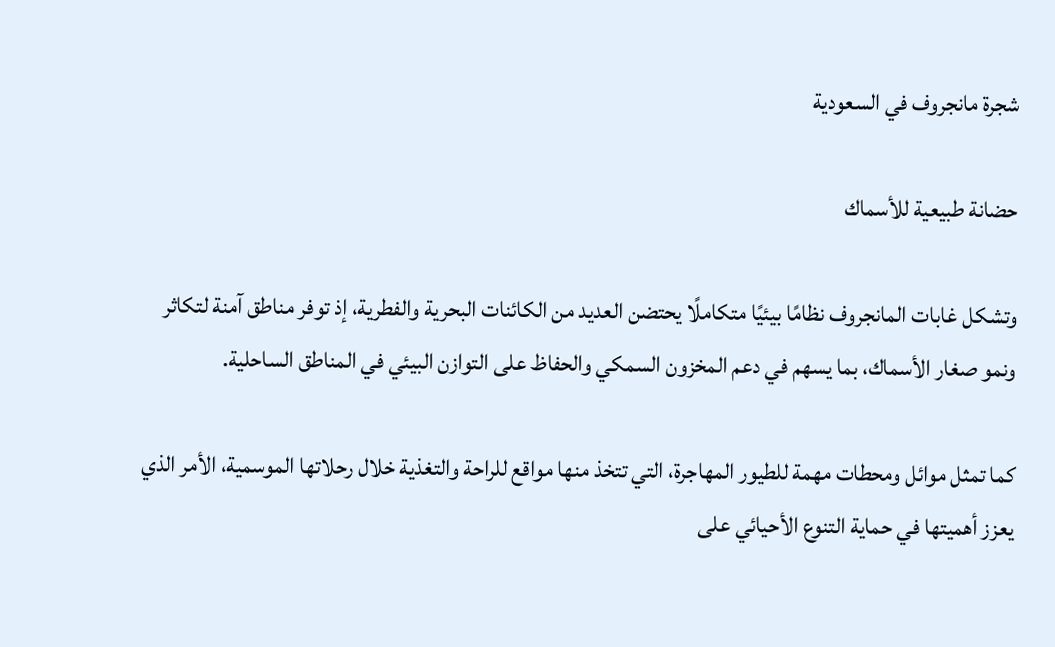شجرة مانجروف في السعودية

حضانة طبيعية للأسماك

وتشكل غابات المانجروف نظامًا بيئيًا متكاملًا يحتضن العديد من الكائنات البحرية والفطرية، إذ توفر مناطق آمنة لتكاثر ونمو صغار الأسماك، بما يسهم في دعم المخزون السمكي والحفاظ على التوازن البيئي في المناطق الساحلية.

كما تمثل موائل ومحطات مهمة للطيور المهاجرة، التي تتخذ منها مواقع للراحة والتغذية خلال رحلاتها الموسمية، الأمر الذي يعزز أهميتها في حماية التنوع الأحيائي على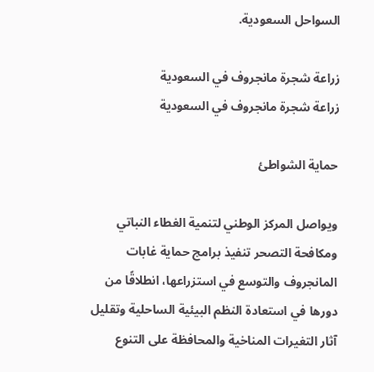السواحل السعودية.

زراعة شجرة مانجروف في السعودية
زراعة شجرة مانجروف في السعودية

حماية الشواطئ

ويواصل المركز الوطني لتنمية الغطاء النباتي ومكافحة التصحر تنفيذ برامج حماية غابات المانجروف والتوسع في استزراعها، انطلاقًا من دورها في استعادة النظم البيئية الساحلية وتقليل آثار التغيرات المناخية والمحافظة على التنوع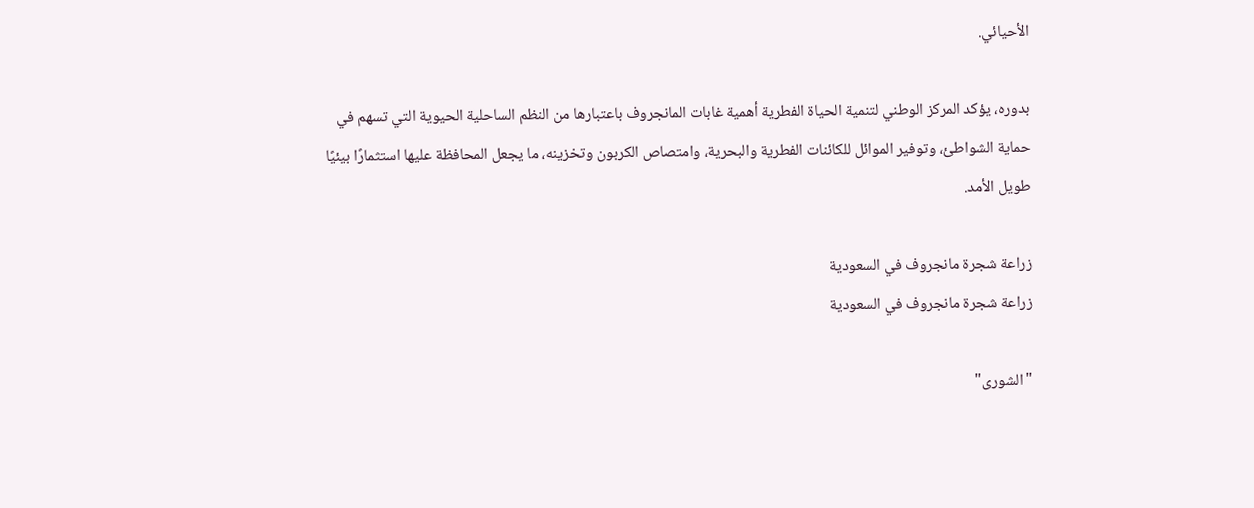الأحيائي.

بدوره، يؤكد المركز الوطني لتنمية الحياة الفطرية أهمية غابات المانجروف باعتبارها من النظم الساحلية الحيوية التي تسهم في حماية الشواطئ، وتوفير الموائل للكائنات الفطرية والبحرية، وامتصاص الكربون وتخزينه، ما يجعل المحافظة عليها استثمارًا بيئيًا طويل الأمد.

زراعة شجرة مانجروف في السعودية
زراعة شجرة مانجروف في السعودية

"الشورى"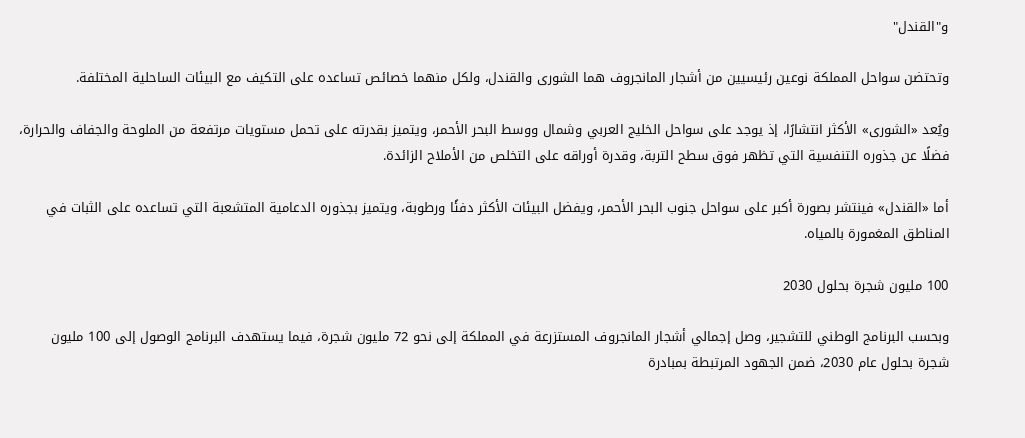و"القندل"

وتحتضن سواحل المملكة نوعين رئيسيين من أشجار المانجروف هما الشورى والقندل، ولكل منهما خصائص تساعده على التكيف مع البيئات الساحلية المختلفة.

ويُعد «الشورى» الأكثر انتشارًا، إذ يوجد على سواحل الخليج العربي وشمال ووسط البحر الأحمر، ويتميز بقدرته على تحمل مستويات مرتفعة من الملوحة والجفاف والحرارة، فضلًا عن جذوره التنفسية التي تظهر فوق سطح التربة، وقدرة أوراقه على التخلص من الأملاح الزائدة.

أما «القندل» فينتشر بصورة أكبر على سواحل جنوب البحر الأحمر، ويفضل البيئات الأكثر دفئًا ورطوبة، ويتميز بجذوره الدعامية المتشعبة التي تساعده على الثبات في المناطق المغمورة بالمياه.

100 مليون شجرة بحلول 2030

وبحسب البرنامج الوطني للتشجير، وصل إجمالي أشجار المانجروف المستزرعة في المملكة إلى نحو 72 مليون شجرة، فيما يستهدف البرنامج الوصول إلى 100 مليون شجرة بحلول عام 2030، ضمن الجهود المرتبطة بمبادرة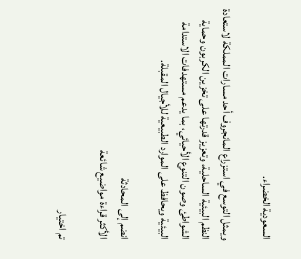السعودية الخضراء.

ويمثل التوسع في استزراع المانجروف أحد مسارات المملكة لاستعادة النظم البيئية الساحلية، وتعزيز قدرتها على تخزين الكربون وحماية الشواطئ وصون التنوع الأحيائي، بما يدعم مستهدفات الاستدامة البيئية ويحافظ على الموارد الطبيعية للأجيال المقبلة.

انضم إلى المحادثة
الأكثر قراءة مواضيع شائعة

تم اختيار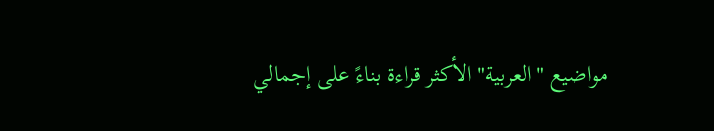مواضيع "العربية" الأكثر قراءة بناءً على إجمالي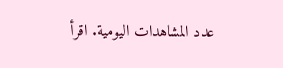عدد المشاهدات اليومية. اقرأ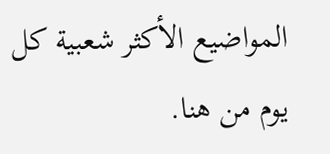المواضيع الأكثر شعبية كل يوم من هنا.